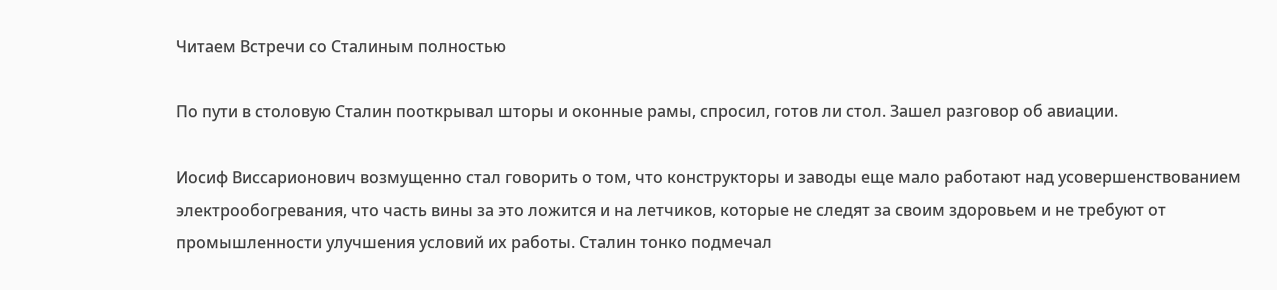Читаем Встречи со Сталиным полностью

По пути в столовую Сталин пооткрывал шторы и оконные рамы, спросил, готов ли стол. Зашел разговор об авиации.

Иосиф Виссарионович возмущенно стал говорить о том, что конструкторы и заводы еще мало работают над усовершенствованием электрообогревания, что часть вины за это ложится и на летчиков, которые не следят за своим здоровьем и не требуют от промышленности улучшения условий их работы. Сталин тонко подмечал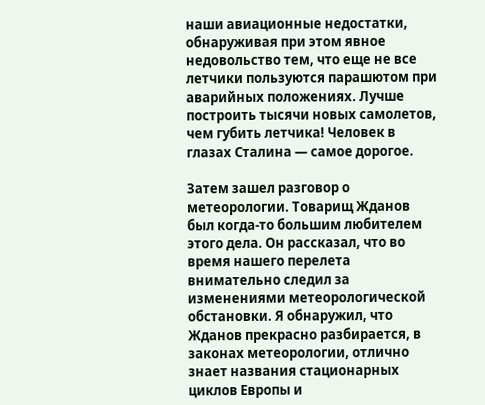наши авиационные недостатки, обнаруживая при этом явное недовольство тем, что еще не все летчики пользуются парашютом при аварийных положениях. Лучше построить тысячи новых самолетов, чем губить летчика! Человек в глазах Сталина — самое дорогое.

Затем зашел разговор о метеорологии. Товарищ Жданов был когда-то большим любителем этого дела. Он рассказал, что во время нашего перелета внимательно следил за изменениями метеорологической обстановки. Я обнаружил, что Жданов прекрасно разбирается, в законах метеорологии, отлично знает названия стационарных циклов Европы и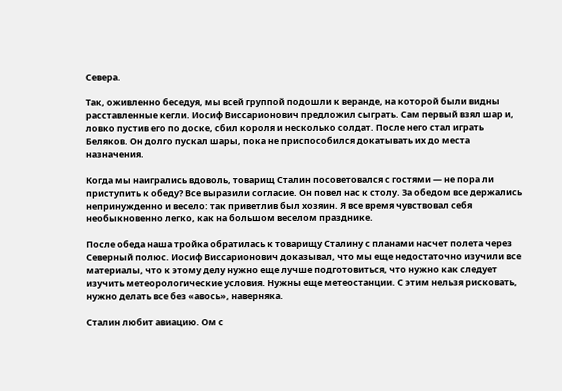Севера.

Так, оживленно беседуя, мы всей группой подошли к веранде, на которой были видны расставленные кегли. Иосиф Виссарионович предложил сыграть. Сам первый взял шар и, ловко пустив его по доске, сбил короля и несколько солдат. После него стал играть Беляков. Он долго пускал шары, пока не приспособился докатывать их до места назначения.

Когда мы наигрались вдоволь, товарищ Сталин посоветовался с гостями — не пора ли приступить к обеду? Все выразили согласие. Он повел нас к столу. За обедом все держались непринужденно и весело: так приветлив был хозяин. Я все время чувствовал себя необыкновенно легко, как на большом веселом празднике.

После обеда наша тройка обратилась к товарищу Сталину с планами насчет полета через Северный полюс. Иосиф Виссарионович доказывал, что мы еще недостаточно изучили все материалы, что к этому делу нужно еще лучше подготовиться, что нужно как следует изучить метеорологические условия. Нужны еще метеостанции. С этим нельзя рисковать, нужно делать все без «авось», наверняка.

Сталин любит авиацию. Ом с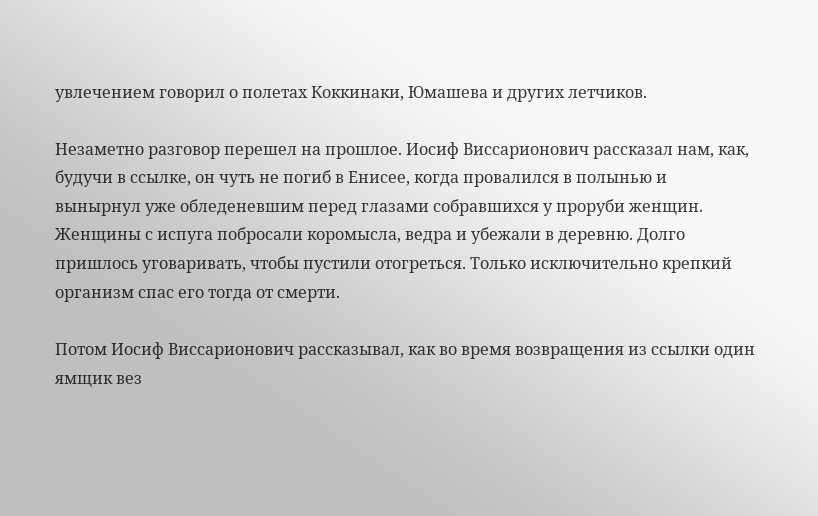увлечением говорил о полетах Коккинаки, Юмашева и других летчиков.

Незаметно разговор перешел на прошлое. Иосиф Виссарионович рассказал нам, как, будучи в ссылке, он чуть не погиб в Енисее, когда провалился в полынью и вынырнул уже обледеневшим перед глазами собравшихся у проруби женщин. Женщины с испуга побросали коромысла, ведра и убежали в деревню. Долго пришлось уговаривать, чтобы пустили отогреться. Только исключительно крепкий организм спас его тогда от смерти.

Потом Иосиф Виссарионович рассказывал, как во время возвращения из ссылки один ямщик вез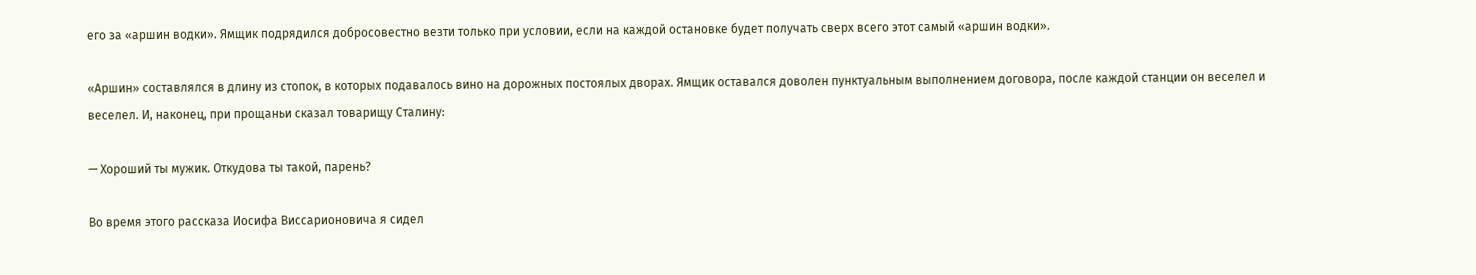его за «аршин водки». Ямщик подрядился добросовестно везти только при условии, если на каждой остановке будет получать сверх всего этот самый «аршин водки».

«Аршин» составлялся в длину из стопок, в которых подавалось вино на дорожных постоялых дворах. Ямщик оставался доволен пунктуальным выполнением договора, после каждой станции он веселел и веселел. И, наконец, при прощаньи сказал товарищу Сталину:

— Хороший ты мужик. Откудова ты такой, парень?

Во время этого рассказа Иосифа Виссарионовича я сидел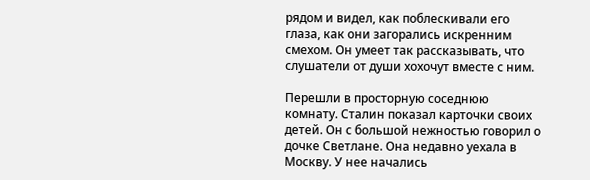рядом и видел, как поблескивали его глаза, как они загорались искренним смехом. Он умеет так рассказывать, что слушатели от души хохочут вместе с ним.

Перешли в просторную соседнюю комнату. Сталин показал карточки своих детей. Он с большой нежностью говорил о дочке Светлане. Она недавно уехала в Москву. У нее начались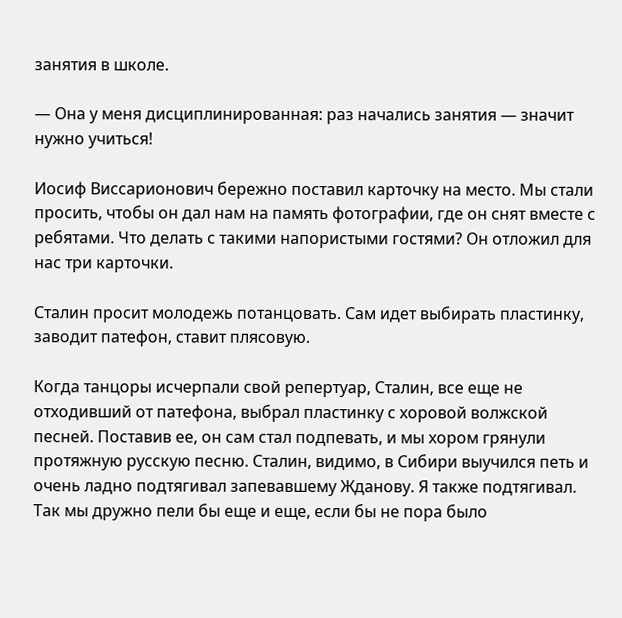занятия в школе.

— Она у меня дисциплинированная: раз начались занятия — значит нужно учиться!

Иосиф Виссарионович бережно поставил карточку на место. Мы стали просить, чтобы он дал нам на память фотографии, где он снят вместе с ребятами. Что делать с такими напористыми гостями? Он отложил для нас три карточки.

Сталин просит молодежь потанцовать. Сам идет выбирать пластинку, заводит патефон, ставит плясовую.

Когда танцоры исчерпали свой репертуар, Сталин, все еще не отходивший от патефона, выбрал пластинку с хоровой волжской песней. Поставив ее, он сам стал подпевать, и мы хором грянули протяжную русскую песню. Сталин, видимо, в Сибири выучился петь и очень ладно подтягивал запевавшему Жданову. Я также подтягивал. Так мы дружно пели бы еще и еще, если бы не пора было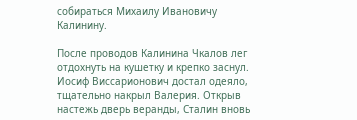собираться Михаилу Ивановичу Калинину.

После проводов Калинина Чкалов лег отдохнуть на кушетку и крепко заснул. Иосиф Виссарионович достал одеяло, тщательно накрыл Валерия. Открыв настежь дверь веранды, Сталин вновь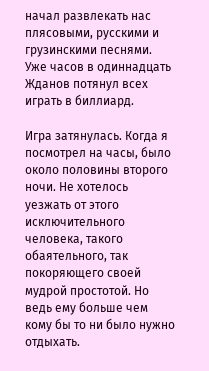начал развлекать нас плясовыми, русскими и грузинскими песнями. Уже часов в одиннадцать Жданов потянул всех играть в биллиард.

Игра затянулась. Когда я посмотрел на часы, было около половины второго ночи. Не хотелось уезжать от этого исключительного человека, такого обаятельного, так покоряющего своей мудрой простотой. Но ведь ему больше чем кому бы то ни было нужно отдыхать.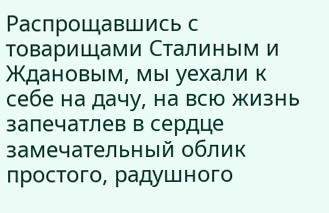Распрощавшись с товарищами Сталиным и Ждановым, мы уехали к себе на дачу, на всю жизнь запечатлев в сердце замечательный облик простого, радушного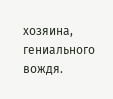хозяина, гениального вождя.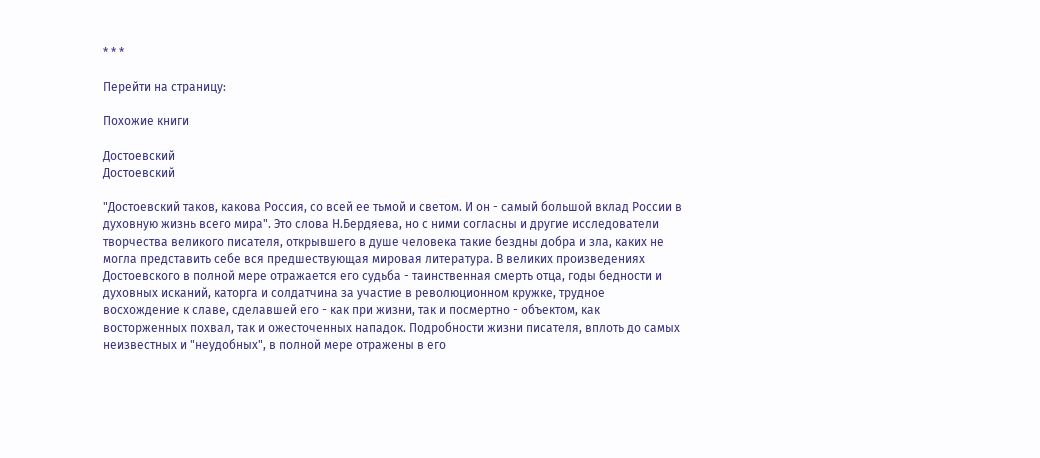* * *

Перейти на страницу:

Похожие книги

Достоевский
Достоевский

"Достоевский таков, какова Россия, со всей ее тьмой и светом. И он - самый большой вклад России в духовную жизнь всего мира". Это слова Н.Бердяева, но с ними согласны и другие исследователи творчества великого писателя, открывшего в душе человека такие бездны добра и зла, каких не могла представить себе вся предшествующая мировая литература. В великих произведениях Достоевского в полной мере отражается его судьба - таинственная смерть отца, годы бедности и духовных исканий, каторга и солдатчина за участие в революционном кружке, трудное восхождение к славе, сделавшей его - как при жизни, так и посмертно - объектом, как восторженных похвал, так и ожесточенных нападок. Подробности жизни писателя, вплоть до самых неизвестных и "неудобных", в полной мере отражены в его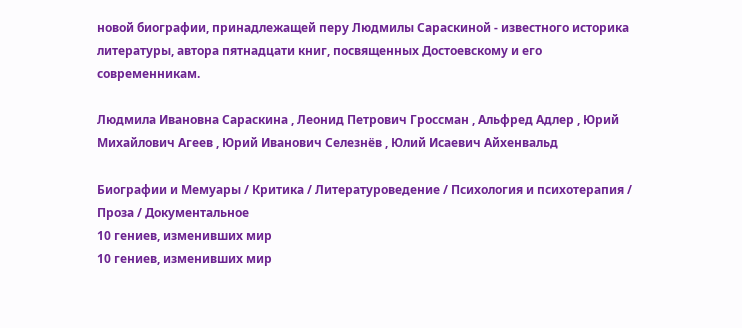новой биографии, принадлежащей перу Людмилы Сараскиной - известного историка литературы, автора пятнадцати книг, посвященных Достоевскому и его современникам.

Людмила Ивановна Сараскина , Леонид Петрович Гроссман , Альфред Адлер , Юрий Михайлович Агеев , Юрий Иванович Селезнёв , Юлий Исаевич Айхенвальд

Биографии и Мемуары / Критика / Литературоведение / Психология и психотерапия / Проза / Документальное
10 гениев, изменивших мир
10 гениев, изменивших мир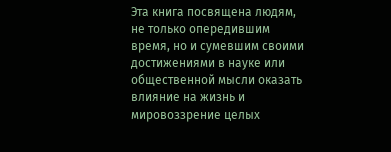Эта книга посвящена людям, не только опередившим время, но и сумевшим своими достижениями в науке или общественной мысли оказать влияние на жизнь и мировоззрение целых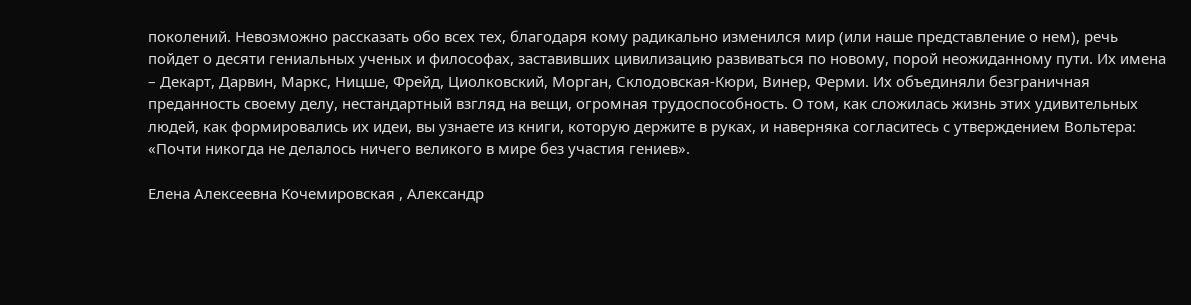поколений. Невозможно рассказать обо всех тех, благодаря кому радикально изменился мир (или наше представление о нем), речь пойдет о десяти гениальных ученых и философах, заставивших цивилизацию развиваться по новому, порой неожиданному пути. Их имена – Декарт, Дарвин, Маркс, Ницше, Фрейд, Циолковский, Морган, Склодовская-Кюри, Винер, Ферми. Их объединяли безграничная преданность своему делу, нестандартный взгляд на вещи, огромная трудоспособность. О том, как сложилась жизнь этих удивительных людей, как формировались их идеи, вы узнаете из книги, которую держите в руках, и наверняка согласитесь с утверждением Вольтера: «Почти никогда не делалось ничего великого в мире без участия гениев».

Елена Алексеевна Кочемировская , Александр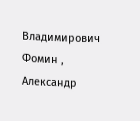Владимирович Фомин , Александр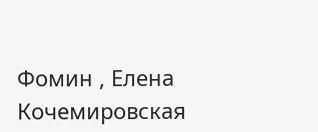Фомин , Елена Кочемировская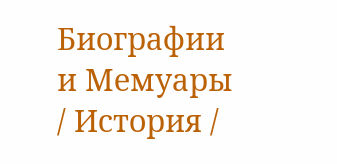Биографии и Мемуары / История /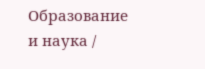Образование и наука /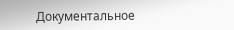Документальное